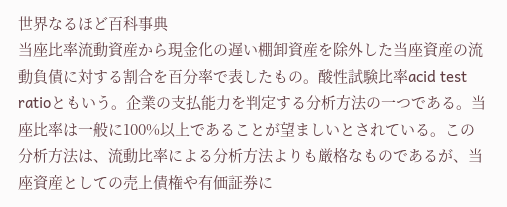世界なるほど百科事典
当座比率流動資産から現金化の遅い棚卸資産を除外した当座資産の流動負債に対する割合を百分率で表したもの。酸性試験比率acid test ratioともいう。企業の支払能力を判定する分析方法の一つである。当座比率は一般に100%以上であることが望ましいとされている。この分析方法は、流動比率による分析方法よりも厳格なものであるが、当座資産としての売上債権や有価証券に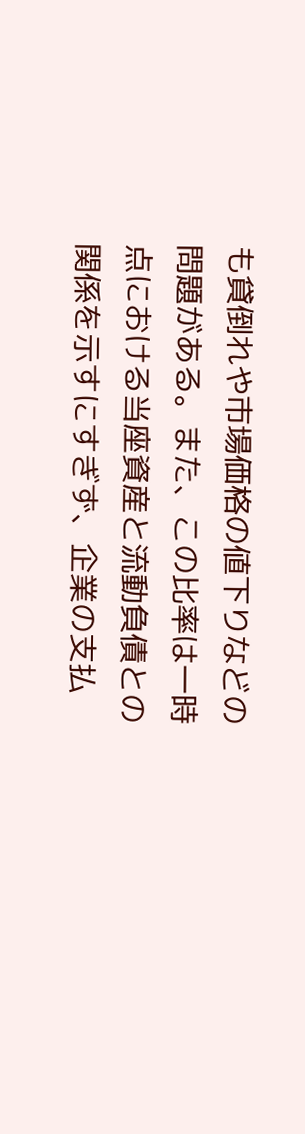も貸倒れや市場価格の値下りなどの問題がある。また、この比率は一時点における当座資産と流動負債との関係を示すにすぎず、企業の支払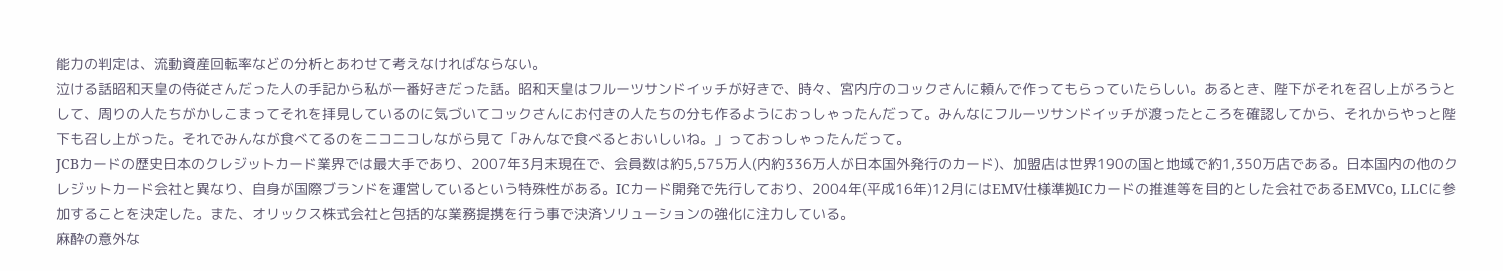能力の判定は、流動資産回転率などの分析とあわせて考えなければならない。
泣ける話昭和天皇の侍従さんだった人の手記から私が一番好きだった話。昭和天皇はフルーツサンドイッチが好きで、時々、宮内庁のコックさんに頼んで作ってもらっていたらしい。あるとき、陛下がそれを召し上がろうとして、周りの人たちがかしこまってそれを拝見しているのに気づいてコックさんにお付きの人たちの分も作るようにおっしゃったんだって。みんなにフルーツサンドイッチが渡ったところを確認してから、それからやっと陛下も召し上がった。それでみんなが食べてるのをニコニコしながら見て「みんなで食べるとおいしいね。」っておっしゃったんだって。
JCBカードの歴史日本のクレジットカード業界では最大手であり、2007年3月末現在で、会員数は約5,575万人(内約336万人が日本国外発行のカード)、加盟店は世界190の国と地域で約1,350万店である。日本国内の他のクレジットカード会社と異なり、自身が国際ブランドを運営しているという特殊性がある。ICカード開発で先行しており、2004年(平成16年)12月にはEMV仕様準拠ICカードの推進等を目的とした会社であるEMVCo, LLCに参加することを決定した。また、オリックス株式会社と包括的な業務提携を行う事で決済ソリューションの強化に注力している。
麻酔の意外な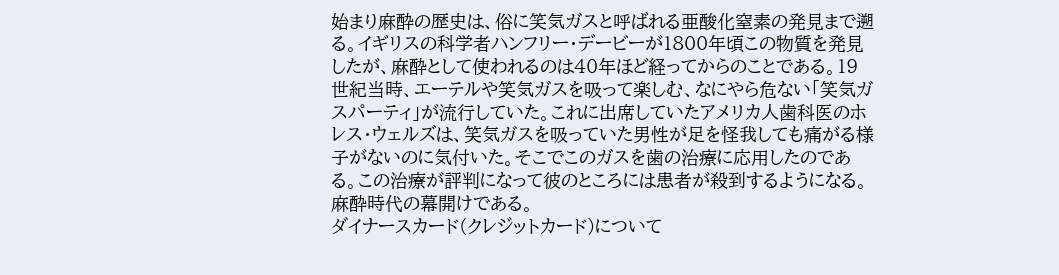始まり麻酔の歴史は、俗に笑気ガスと呼ばれる亜酸化窒素の発見まで遡る。イギリスの科学者ハンフリー・デービーが1800年頃この物質を発見したが、麻酔として使われるのは40年ほど経ってからのことである。19世紀当時、エーテルや笑気ガスを吸って楽しむ、なにやら危ない「笑気ガスパーティ」が流行していた。これに出席していたアメリカ人歯科医のホレス・ウェルズは、笑気ガスを吸っていた男性が足を怪我しても痛がる様子がないのに気付いた。そこでこのガスを歯の治療に応用したのである。この治療が評判になって彼のところには患者が殺到するようになる。麻酔時代の幕開けである。
ダイナースカード(クレジットカード)について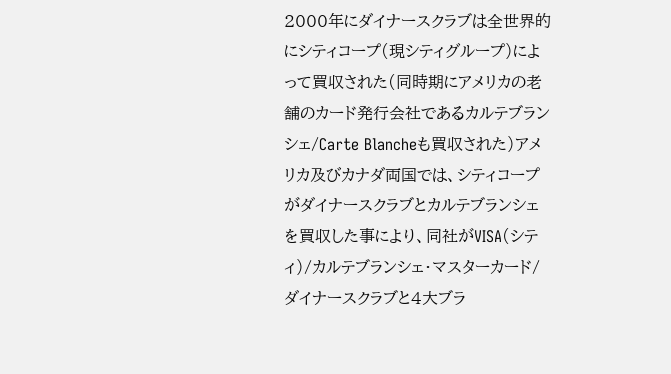2000年にダイナースクラブは全世界的にシティコープ(現シティグループ)によって買収された(同時期にアメリカの老舗のカード発行会社であるカルテブランシェ/Carte Blancheも買収された)アメリカ及びカナダ両国では、シティコープがダイナースクラブとカルテブランシェを買収した事により、同社がVISA(シティ)/カルテブランシェ・マスターカード/ダイナースクラブと4大ブラ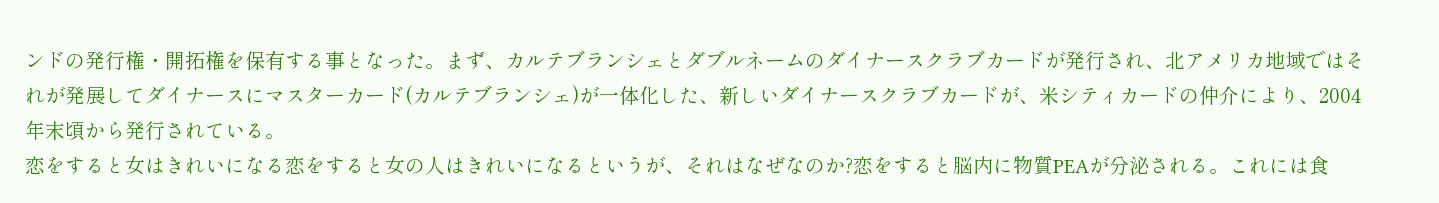ンドの発行権・開拓権を保有する事となった。まず、カルテブランシェとダブルネームのダイナースクラブカードが発行され、北アメリカ地域ではそれが発展してダイナースにマスターカード(カルテブランシェ)が一体化した、新しいダイナースクラブカードが、米シティカードの仲介により、2004年末頃から発行されている。
恋をすると女はきれいになる恋をすると女の人はきれいになるというが、それはなぜなのか?恋をすると脳内に物質PEAが分泌される。これには食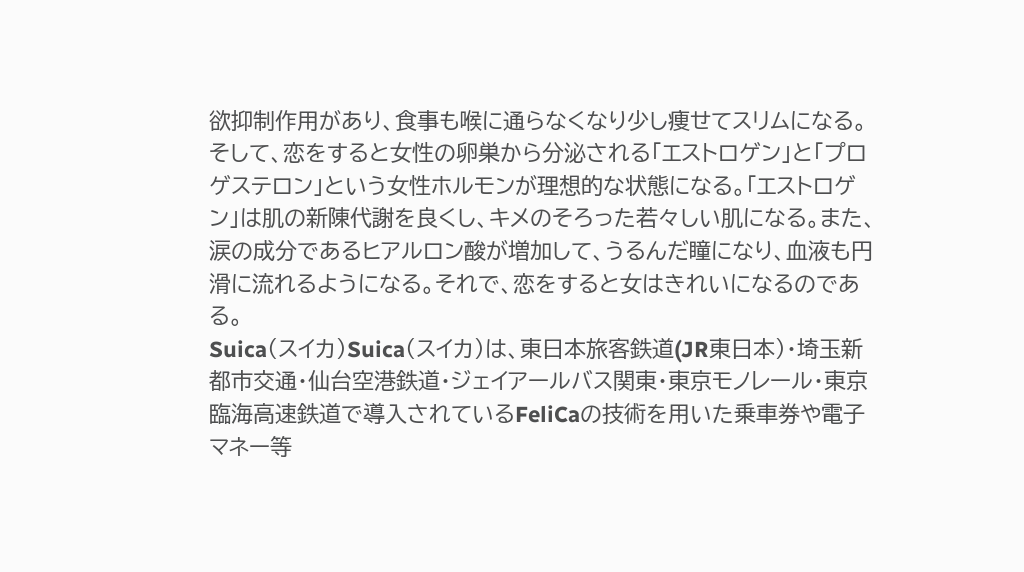欲抑制作用があり、食事も喉に通らなくなり少し痩せてスリムになる。そして、恋をすると女性の卵巣から分泌される「エストロゲン」と「プロゲステロン」という女性ホルモンが理想的な状態になる。「エストロゲン」は肌の新陳代謝を良くし、キメのそろった若々しい肌になる。また、涙の成分であるヒアルロン酸が増加して、うるんだ瞳になり、血液も円滑に流れるようになる。それで、恋をすると女はきれいになるのである。
Suica(スイカ)Suica(スイカ)は、東日本旅客鉄道(JR東日本)・埼玉新都市交通・仙台空港鉄道・ジェイアールバス関東・東京モノレール・東京臨海高速鉄道で導入されているFeliCaの技術を用いた乗車券や電子マネー等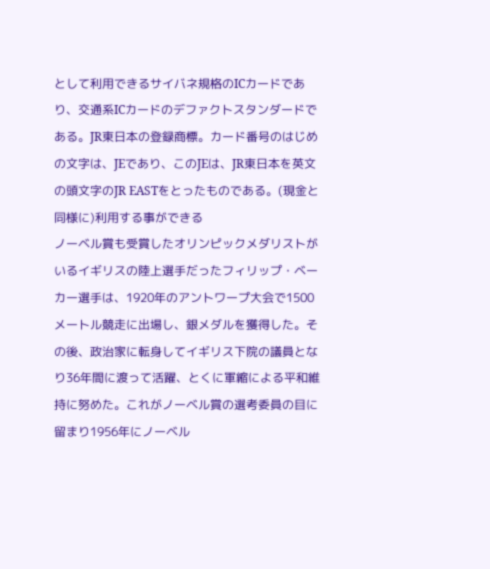として利用できるサイバネ規格のICカードであり、交通系ICカードのデファクトスタンダードである。JR東日本の登録商標。カード番号のはじめの文字は、JEであり、このJEは、JR東日本を英文の頭文字のJR EASTをとったものである。(現金と同様に)利用する事ができる
ノーベル賞も受賞したオリンピックメダリストがいるイギリスの陸上選手だったフィリップ・ベーカー選手は、1920年のアントワープ大会で1500メートル競走に出場し、銀メダルを獲得した。その後、政治家に転身してイギリス下院の議員となり36年間に渡って活躍、とくに軍縮による平和維持に努めた。これがノーベル賞の選考委員の目に留まり1956年にノーベル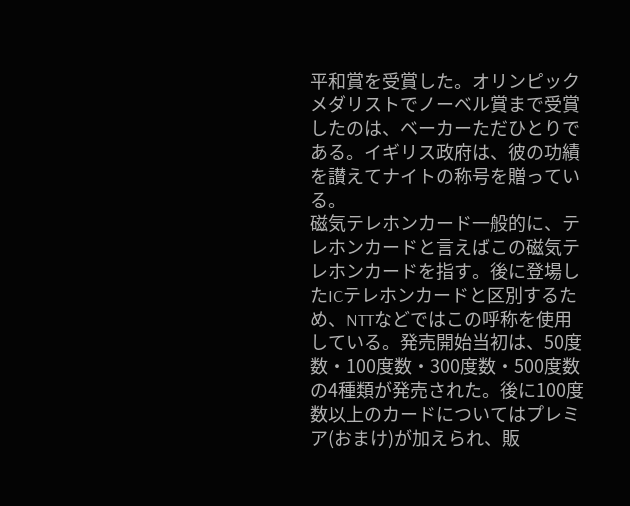平和賞を受賞した。オリンピックメダリストでノーベル賞まで受賞したのは、ベーカーただひとりである。イギリス政府は、彼の功績を讃えてナイトの称号を贈っている。
磁気テレホンカード一般的に、テレホンカードと言えばこの磁気テレホンカードを指す。後に登場したICテレホンカードと区別するため、NTTなどではこの呼称を使用している。発売開始当初は、50度数・100度数・300度数・500度数の4種類が発売された。後に100度数以上のカードについてはプレミア(おまけ)が加えられ、販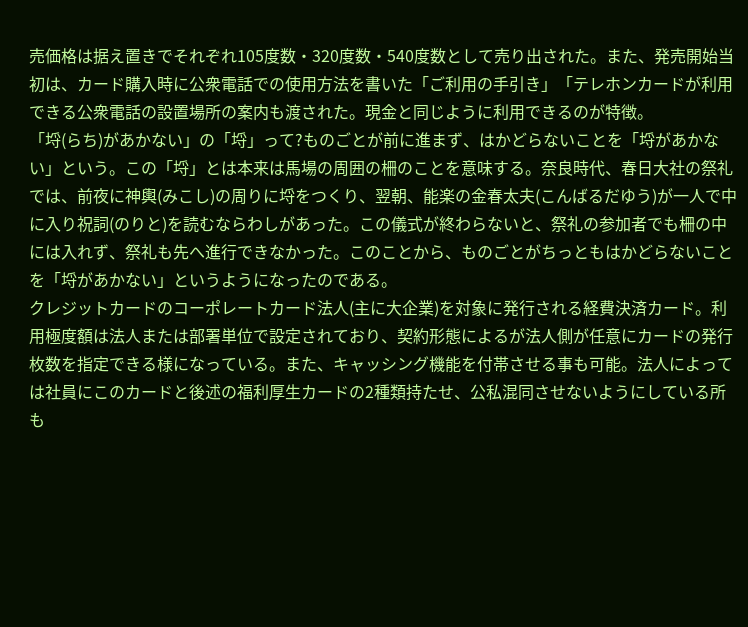売価格は据え置きでそれぞれ105度数・320度数・540度数として売り出された。また、発売開始当初は、カード購入時に公衆電話での使用方法を書いた「ご利用の手引き」「テレホンカードが利用できる公衆電話の設置場所の案内も渡された。現金と同じように利用できるのが特徴。
「埒(らち)があかない」の「埒」って?ものごとが前に進まず、はかどらないことを「埒があかない」という。この「埒」とは本来は馬場の周囲の柵のことを意味する。奈良時代、春日大社の祭礼では、前夜に神輿(みこし)の周りに埒をつくり、翌朝、能楽の金春太夫(こんばるだゆう)が一人で中に入り祝詞(のりと)を読むならわしがあった。この儀式が終わらないと、祭礼の参加者でも柵の中には入れず、祭礼も先へ進行できなかった。このことから、ものごとがちっともはかどらないことを「埒があかない」というようになったのである。
クレジットカードのコーポレートカード法人(主に大企業)を対象に発行される経費決済カード。利用極度額は法人または部署単位で設定されており、契約形態によるが法人側が任意にカードの発行枚数を指定できる様になっている。また、キャッシング機能を付帯させる事も可能。法人によっては社員にこのカードと後述の福利厚生カードの2種類持たせ、公私混同させないようにしている所も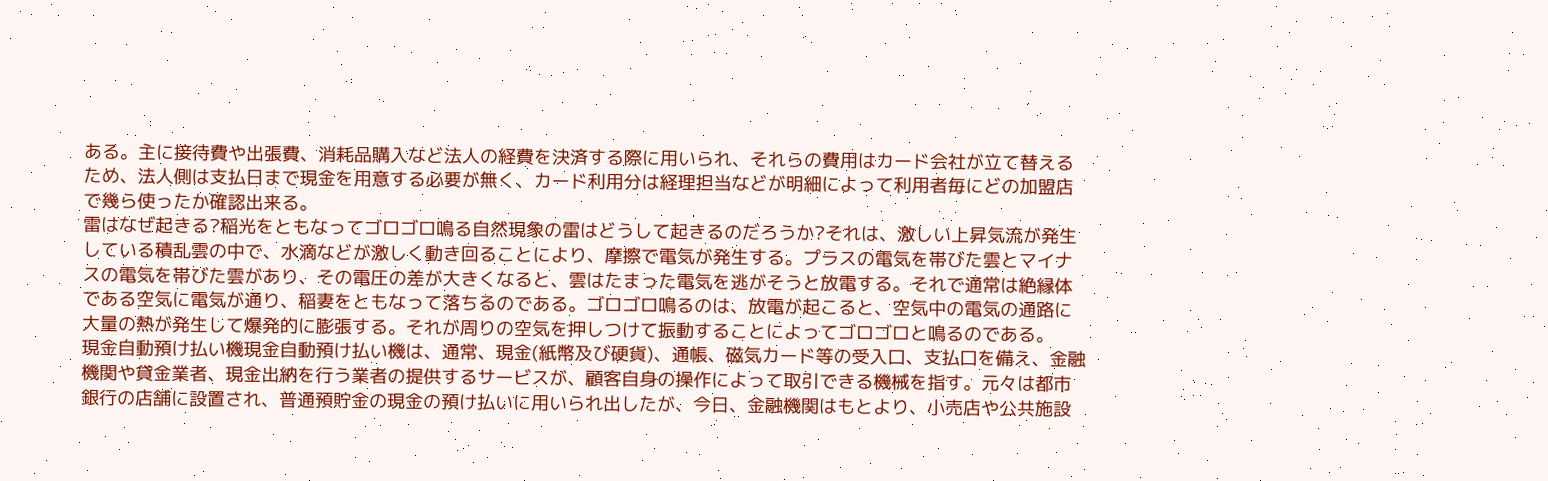ある。主に接待費や出張費、消耗品購入など法人の経費を決済する際に用いられ、それらの費用はカード会社が立て替えるため、法人側は支払日まで現金を用意する必要が無く、カード利用分は経理担当などが明細によって利用者毎にどの加盟店で幾ら使ったか確認出来る。
雷はなぜ起きる?稲光をともなってゴロゴロ鳴る自然現象の雷はどうして起きるのだろうか?それは、激しい上昇気流が発生している積乱雲の中で、水滴などが激しく動き回ることにより、摩擦で電気が発生する。プラスの電気を帯びた雲とマイナスの電気を帯びた雲があり、その電圧の差が大きくなると、雲はたまった電気を逃がそうと放電する。それで通常は絶縁体である空気に電気が通り、稲妻をともなって落ちるのである。ゴロゴロ鳴るのは、放電が起こると、空気中の電気の通路に大量の熱が発生して爆発的に膨張する。それが周りの空気を押しつけて振動することによってゴロゴロと鳴るのである。
現金自動預け払い機現金自動預け払い機は、通常、現金(紙幣及び硬貨)、通帳、磁気カード等の受入口、支払口を備え、金融機関や貸金業者、現金出納を行う業者の提供するサービスが、顧客自身の操作によって取引できる機械を指す。元々は都市銀行の店舗に設置され、普通預貯金の現金の預け払いに用いられ出したが、今日、金融機関はもとより、小売店や公共施設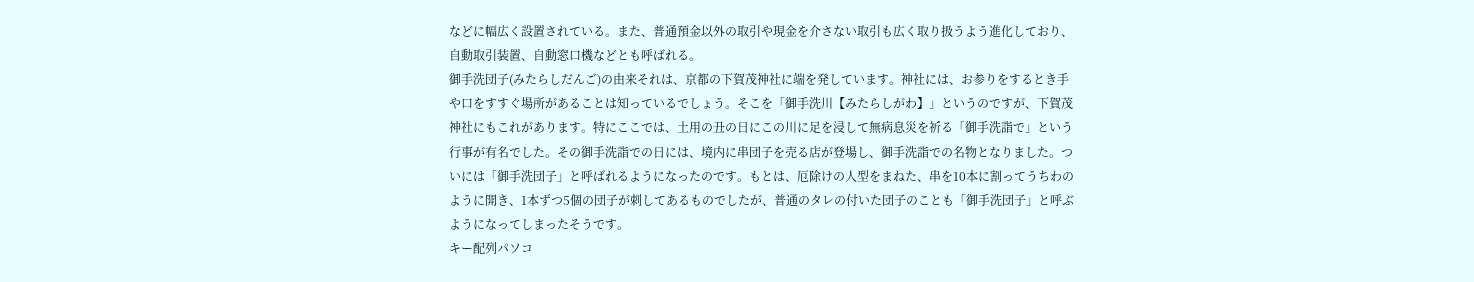などに幅広く設置されている。また、普通預金以外の取引や現金を介さない取引も広く取り扱うよう進化しており、自動取引装置、自動窓口機などとも呼ばれる。
御手洗団子(みたらしだんご)の由来それは、京都の下賀茂神社に端を発しています。神社には、お参りをするとき手や口をすすぐ場所があることは知っているでしょう。そこを「御手洗川【みたらしがわ】」というのですが、下賀茂神社にもこれがあります。特にここでは、土用の丑の日にこの川に足を浸して無病息災を祈る「御手洗詣で」という行事が有名でした。その御手洗詣での日には、境内に串団子を売る店が登場し、御手洗詣での名物となりました。ついには「御手洗団子」と呼ばれるようになったのです。もとは、厄除けの人型をまねた、串を10本に割ってうちわのように開き、1本ずつ5個の団子が刺してあるものでしたが、普通のタレの付いた団子のことも「御手洗団子」と呼ぶようになってしまったそうです。
キー配列パソコ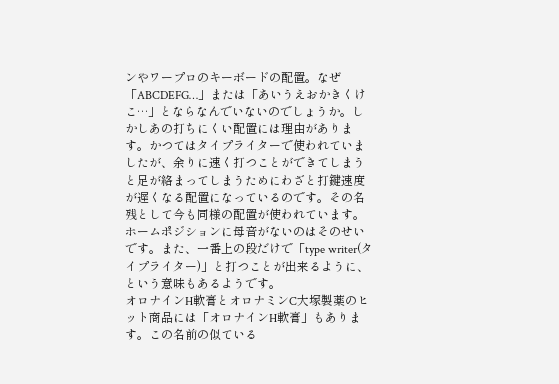ンやワープロのキーボードの配置。なぜ「ABCDEFG…」または「あいうえおかきくけこ…」とならなんでいないのでしょうか。しかしあの打ちにくい配置には理由があります。かつてはタイプライターで使われていましたが、余りに速く打つことができてしまうと足が絡まってしまうためにわざと打鍵速度が遅くなる配置になっているのです。その名残として今も同様の配置が使われています。ホームポジションに母音がないのはそのせいです。また、一番上の段だけで「type writer(タイプライター)」と打つことが出来るように、という意味もあるようです。
オロナインH軟膏とオロナミンC大塚製薬のヒット商品には「オロナインH軟膏」もあります。この名前の似ている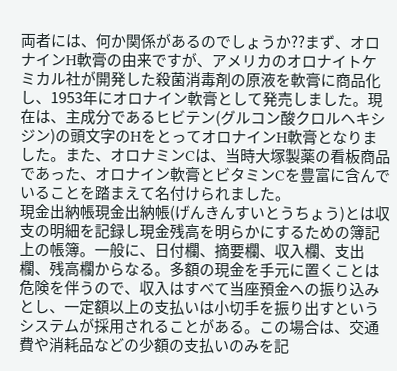両者には、何か関係があるのでしょうか??まず、オロナインH軟膏の由来ですが、アメリカのオロナイトケミカル社が開発した殺菌消毒剤の原液を軟膏に商品化し、1953年にオロナイン軟膏として発売しました。現在は、主成分であるヒビテン(グルコン酸クロルヘキシジン)の頭文字のHをとってオロナインH軟膏となりました。また、オロナミンCは、当時大塚製薬の看板商品であった、オロナイン軟膏とビタミンCを豊富に含んでいることを踏まえて名付けられました。
現金出納帳現金出納帳(げんきんすいとうちょう)とは収支の明細を記録し現金残高を明らかにするための簿記上の帳簿。一般に、日付欄、摘要欄、収入欄、支出欄、残高欄からなる。多額の現金を手元に置くことは危険を伴うので、収入はすべて当座預金への振り込みとし、一定額以上の支払いは小切手を振り出すというシステムが採用されることがある。この場合は、交通費や消耗品などの少額の支払いのみを記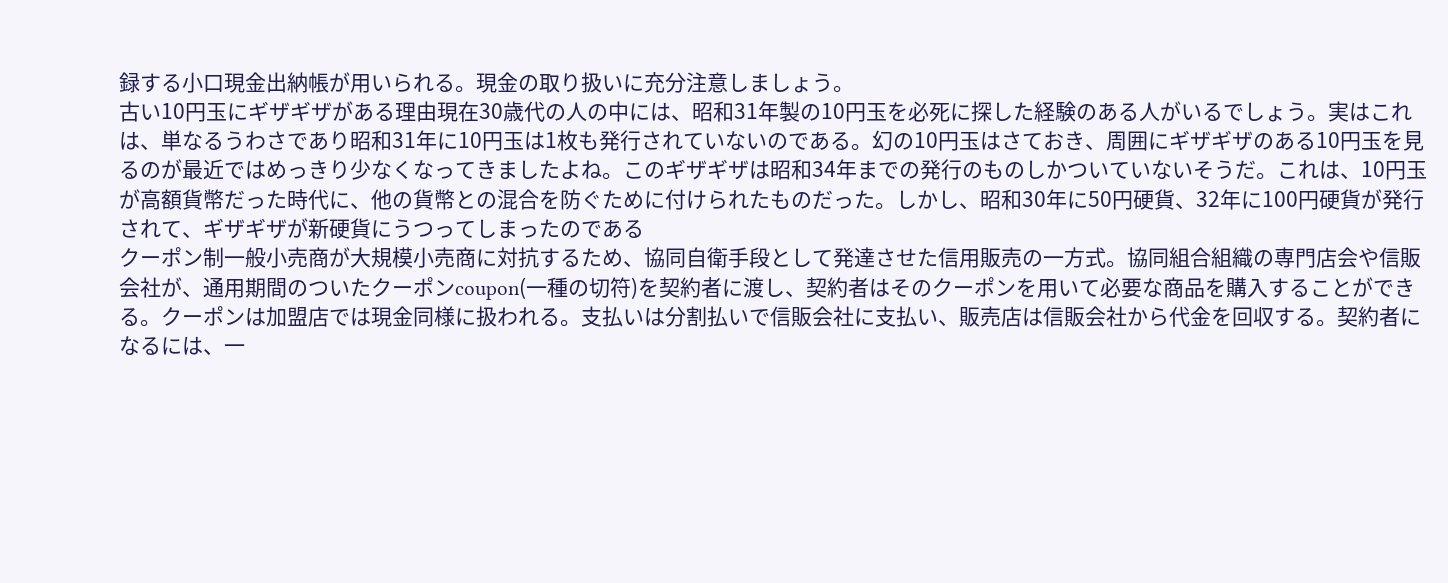録する小口現金出納帳が用いられる。現金の取り扱いに充分注意しましょう。
古い10円玉にギザギザがある理由現在30歳代の人の中には、昭和31年製の10円玉を必死に探した経験のある人がいるでしょう。実はこれは、単なるうわさであり昭和31年に10円玉は1枚も発行されていないのである。幻の10円玉はさておき、周囲にギザギザのある10円玉を見るのが最近ではめっきり少なくなってきましたよね。このギザギザは昭和34年までの発行のものしかついていないそうだ。これは、10円玉が高額貨幣だった時代に、他の貨幣との混合を防ぐために付けられたものだった。しかし、昭和30年に50円硬貨、32年に100円硬貨が発行されて、ギザギザが新硬貨にうつってしまったのである
クーポン制一般小売商が大規模小売商に対抗するため、協同自衛手段として発達させた信用販売の一方式。協同組合組織の専門店会や信販会社が、通用期間のついたクーポンcoupon(一種の切符)を契約者に渡し、契約者はそのクーポンを用いて必要な商品を購入することができる。クーポンは加盟店では現金同様に扱われる。支払いは分割払いで信販会社に支払い、販売店は信販会社から代金を回収する。契約者になるには、一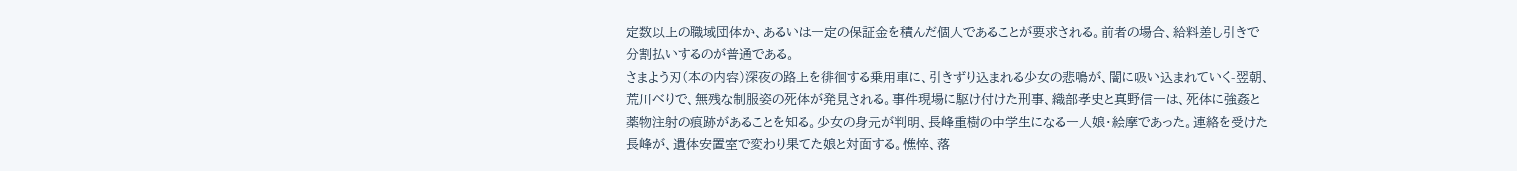定数以上の職域団体か、あるいは一定の保証金を積んだ個人であることが要求される。前者の場合、給料差し引きで分割払いするのが普通である。
さまよう刃(本の内容)深夜の路上を徘徊する乗用車に、引きずり込まれる少女の悲鳴が、闇に吸い込まれていく-翌朝、荒川べりで、無残な制服姿の死体が発見される。事件現場に駆け付けた刑事、織部孝史と真野信一は、死体に強姦と薬物注射の痕跡があることを知る。少女の身元が判明、長峰重樹の中学生になる一人娘・絵摩であった。連絡を受けた長峰が、遺体安置室で変わり果てた娘と対面する。憔悴、落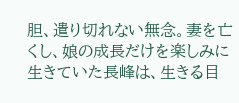胆、遣り切れない無念。妻を亡くし、娘の成長だけを楽しみに生きていた長峰は、生きる目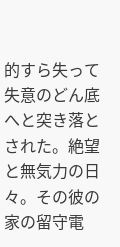的すら失って失意のどん底へと突き落とされた。絶望と無気力の日々。その彼の家の留守電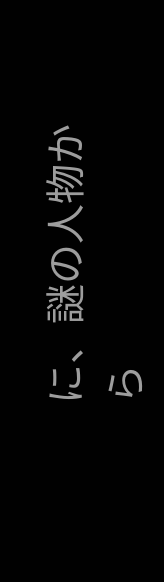に、謎の人物から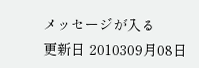メッセージが入る
更新日 2010309月08日